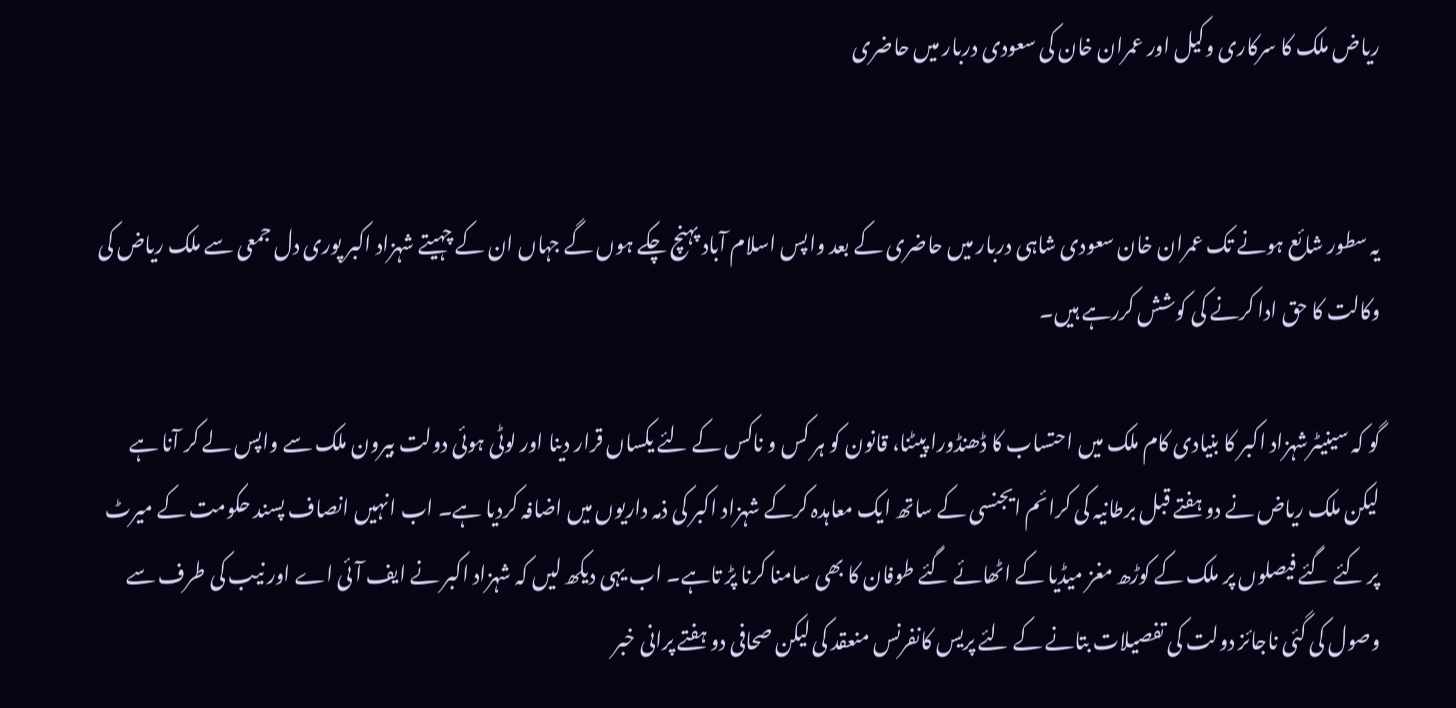ریاض ملک کا سرکاری وکیل اور عمران خان کی سعودی دربار میں حاضری


یہ سطور شائع ہونے تک عمران خان سعودی شاہی دربار میں حاضری کے بعد واپس اسلام آباد پہنچ چکے ہوں گے جہاں ان کے چہیتے شہزاد اکبر پوری دل جمعی سے ملک ریاض کی وکالت کا حق ادا کرنے کی کوشش کررہے ہیں۔

گو کہ سینیٹرشہزاد اکبر کا بنیادی کام ملک میں احتساب کا ڈھنڈورا پیٹنا، قانون کو ہر کس و ناکس کے لئے یکساں قرار دینا اور لوٹی ہوئی دولت بیرون ملک سے واپس لے کر آنا ہے لیکن ملک ریاض نے دو ہفتے قبل برطانیہ کی کرائم ایجنسی کے ساتھ ایک معاہدہ کرکے شہزاد اکبر کی ذمہ داریوں میں اضافہ کردیا ہے۔ اب انہیں انصاف پسند حکومت کے میرٹ پر کئے گئے فیصلوں پر ملک کے کوڑھ مغز میڈیا کے اٹھائے گئے طوفان کا بھی سامنا کرنا پڑ تاہے۔ اب یہی دیکھ لیں کہ شہزاد اکبر نے ایف آئی اے اور نیب کی طرف سے وصول کی گئی ناجائز دولت کی تفصیلات بتانے کے لئے پریس کانفرنس منعقد کی لیکن صحافی دو ہفتے پرانی خبر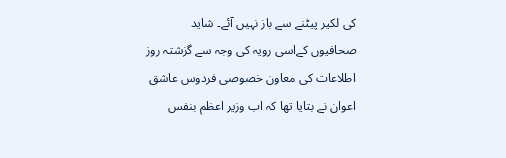کی لکیر پیٹنے سے باز نہیں آئے۔ شاید صحافیوں کےاسی رویہ کی وجہ سے گزشتہ روز اطلاعات کی معاون خصوصی فردوس عاشق اعوان نے بتایا تھا کہ اب وزیر اعظم بنفس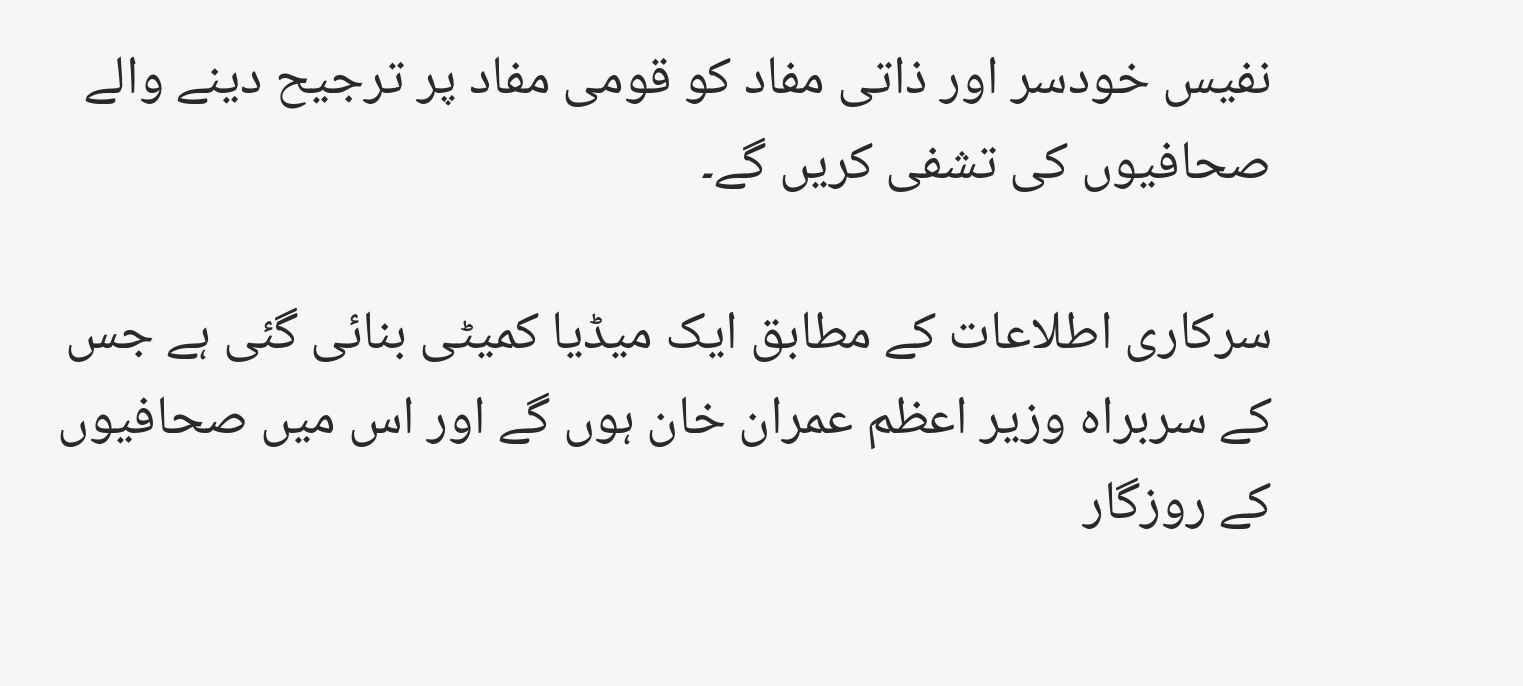نفیس خودسر اور ذاتی مفاد کو قومی مفاد پر ترجیح دینے والے صحافیوں کی تشفی کریں گے۔

سرکاری اطلاعات کے مطابق ایک میڈیا کمیٹی بنائی گئی ہے جس کے سربراہ وزیر اعظم عمران خان ہوں گے اور اس میں صحافیوں کے روزگار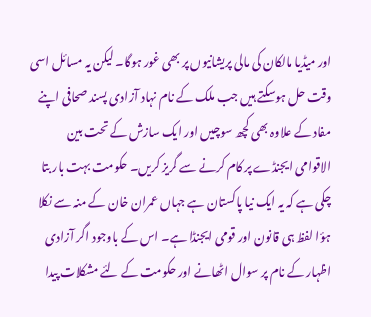اور میڈیا مالکان کی مالی پریشانیوں پر بھی غور ہوگا۔ لیکن یہ مسائل اسی وقت حل ہوسکتے ہیں جب ملک کے نام نہاد آزادی پسند صحافی اپنے مفاد کے علاوہ بھی کچھ سوچیں اور ایک سازش کے تحت بین الاقوامی ایجنڈے پر کام کرنے سے گریز کریں۔ حکومت بہت بار بتا چکی ہے کہ یہ ایک نیا پاکستان ہے جہاں عمران خان کے منہ سے نکلا ہؤا لفظ ہی قانون اور قومی ایجنڈا ہے۔ اس کے باوجود اگر آزادی اظہار کے نام پر سوال اٹھانے اور حکومت کے لئے مشکلات پیدا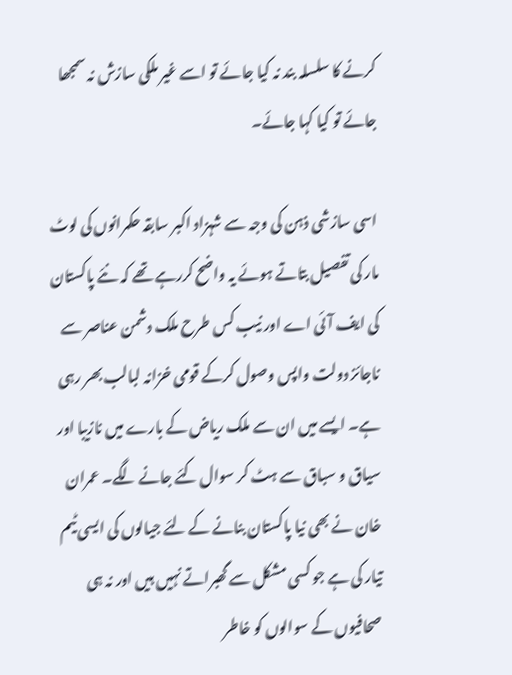کرنے کا سلسلہ بند نہ کیا جائے تو اسے غیر ملکی سازش نہ سمجھا جائے تو کیا کہا جائے۔

اسی سازشی ذہن کی وجہ سے شہزاد اکبر سابقہ حکمرانوں کی لوٹ مار کی تفصیل بتاتے ہوئے یہ واضح کررہے تھے کہ نئے پاکستان کی ایف آئی اے اور نیب کس طرح ملک دشمن عناصر سے ناجائز دولت واپس وصول کرکے قومی خزانہ لبالب بھر رہی ہے۔ ایسے میں ان سے ملک ریاض کے بارے میں نازیبا اور سیاق و سباق سے ہٹ کر سوال کئے جانے لگے۔ عمران خان نے بھی نیا پاکستان بنانے کے لئے جیالوں کی ایسی ٹیم تیار کی ہے جو کسی مشکل سے گھبراتے نہیں ہیں اور نہ ہی صحافیوں کے سوالوں کو خاطر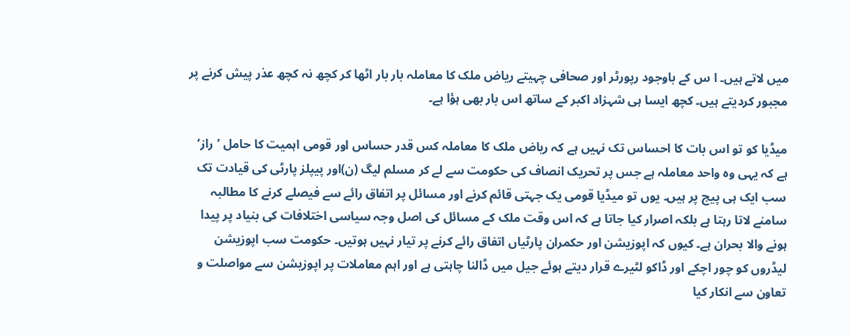میں لاتے ہیں۔ ا س کے باوجود رپورٹر اور صحافی چہیتے ریاض ملک کا معاملہ بار بار اٹھا کر کچھ نہ کچھ عذر پیش کرنے پر مجبور کردیتے ہیں۔ کچھ ایسا ہی شہزاد اکبر کے ساتھ اس بار بھی ہؤا ہے۔

میڈیا کو تو اس بات کا احساس تک نہیں ہے کہ ریاض ملک کا معاملہ کس قدر حساس اور قومی اہمیت کا حامل ’راز‘ ہے کہ یہی وہ واحد معاملہ ہے جس پر تحریک انصاف کی حکومت سے لے کر مسلم لیگ (ن)اور پیپلز پارٹی کی قیادت تک سب ایک ہی پیج پر ہیں۔ یوں تو میڈیا قومی یک جہتی قائم کرنے اور مسائل پر اتفاق رائے سے فیصلے کرنے کا مطالبہ سامنے لاتا رہتا ہے بلکہ اصرار کیا جاتا ہے کہ اس وقت ملک کے مسائل کی اصل وجہ سیاسی اختلافات کی بنیاد پر پیدا ہونے والا بحران ہے۔ کیوں کہ اپوزیشن اور حکمران پارٹیاں اتفاق رائے کرنے پر تیار نہیں ہوتیں۔ حکومت سب اپوزیشن لیڈروں کو چور اچکے اور ڈاکو لٹیرے قرار دیتے ہوئے جیل میں ڈالنا چاہتی ہے اور اہم معاملات پر اپوزیشن سے مواصلت و تعاون سے انکار کیا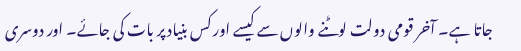جاتا ہے۔ آخر قومی دولت لوٹنے والوں سے کیسے اور کس بنیاد پر بات کی جائے۔ اور دوسری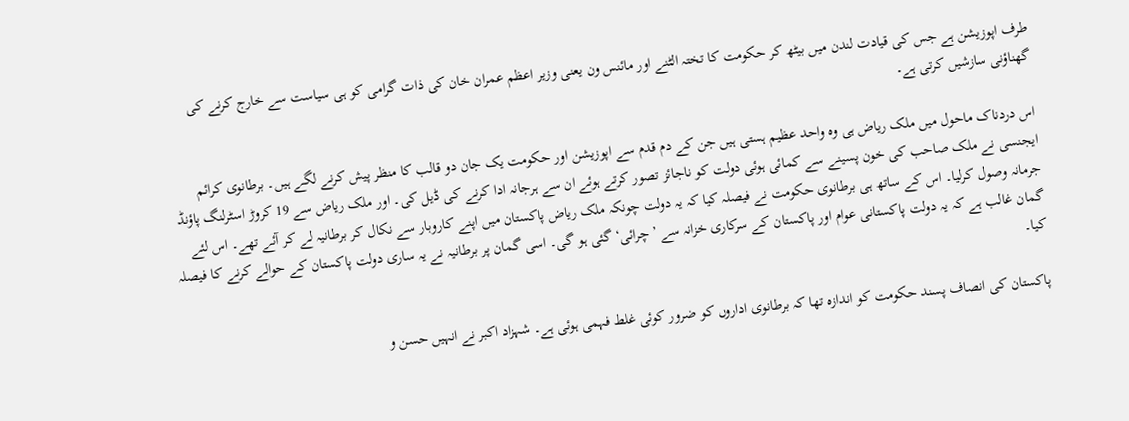طرف اپوزیشن ہے جس کی قیادت لندن میں بیٹھ کر حکومت کا تختہ الٹنے اور مائنس ون یعنی وزیر اعظم عمران خان کی ذات گرامی کو ہی سیاست سے خارج کرنے کی گھناؤنی سازشیں کرتی ہے۔

اس دردناک ماحول میں ملک ریاض ہی وہ واحد عظیم ہستی ہیں جن کے دم قدم سے اپوزیشن اور حکومت یک جان دو قالب کا منظر پیش کرنے لگے ہیں۔ برطانوی کرائم ایجنسی نے ملک صاحب کی خون پسینے سے کمائی ہوئی دولت کو ناجائز تصور کرتے ہوئے ان سے ہرجانہ ادا کرنے کی ڈیل کی۔ اور ملک ریاض سے 19 کروڑ اسٹرلنگ پاؤنڈ جرمانہ وصول کرلیا۔ اس کے ساتھ ہی برطانوی حکومت نے فیصلہ کیا کہ یہ دولت چونکہ ملک ریاض پاکستان میں اپنے کاروبار سے نکال کر برطانیہ لے کر آئے تھے۔ اس لئے گمان غالب ہے کہ یہ دولت پاکستانی عوام اور پاکستان کے سرکاری خزانہ سے ’چرائی‘ گئی ہو گی۔ اسی گمان پر برطانیہ نے یہ ساری دولت پاکستان کے حوالے کرنے کا فیصلہ کیا۔

پاکستان کی انصاف پسند حکومت کو اندازہ تھا کہ برطانوی اداروں کو ضرور کوئی غلط فہمی ہوئی ہے۔ شہزاد اکبر نے انہیں حسن و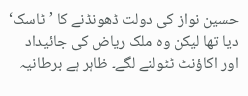حسین نواز کی دولت ڈھونڈنے کا ’ٹاسک‘ دیا تھا لیکن وہ ملک ریاض کی جائیداد اور اکاؤنٹ ٹٹولنے لگے۔ ظاہر ہے برطانیہ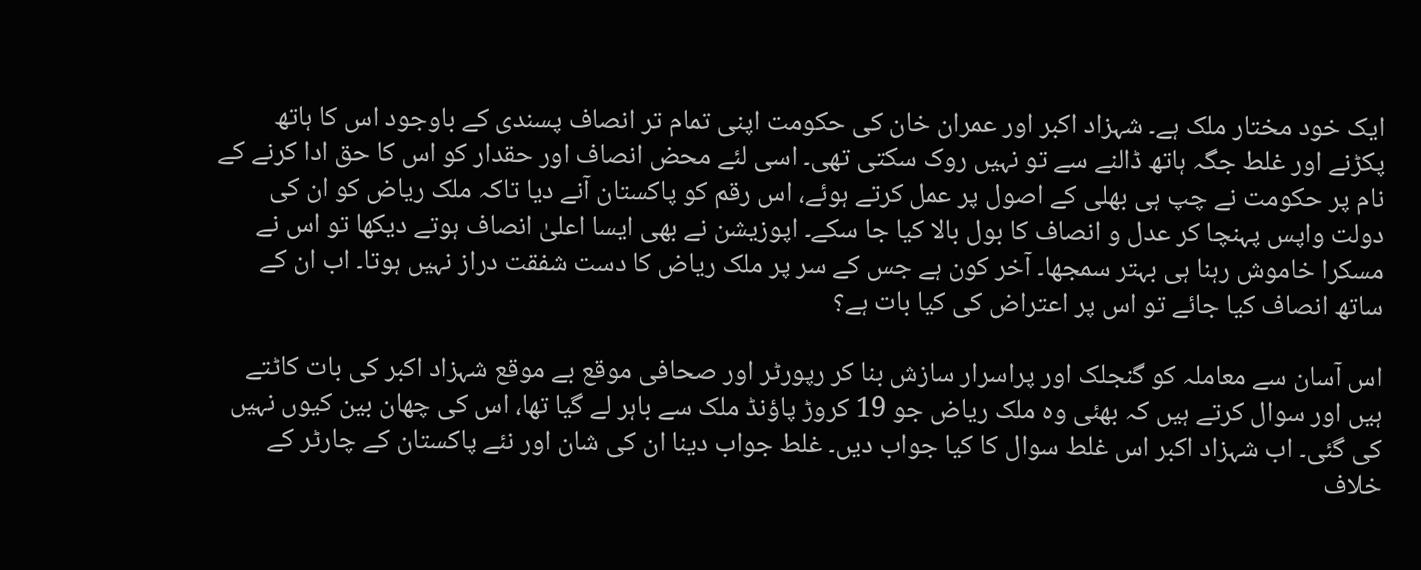ایک خود مختار ملک ہے۔ شہزاد اکبر اور عمران خان کی حکومت اپنی تمام تر انصاف پسندی کے باوجود اس کا ہاتھ پکڑنے اور غلط جگہ ہاتھ ڈالنے سے تو نہیں روک سکتی تھی۔ اسی لئے محض انصاف اور حقدار کو اس کا حق ادا کرنے کے نام پر حکومت نے چپ ہی بھلی کے اصول پر عمل کرتے ہوئے، اس رقم کو پاکستان آنے دیا تاکہ ملک ریاض کو ان کی دولت واپس پہنچا کر عدل و انصاف کا بول بالا کیا جا سکے۔ اپوزیشن نے بھی ایسا اعلیٰ انصاف ہوتے دیکھا تو اس نے مسکرا خاموش رہنا ہی بہتر سمجھا۔ آخر کون ہے جس کے سر پر ملک ریاض کا دست شفقت دراز نہیں ہوتا۔ اب ان کے ساتھ انصاف کیا جائے تو اس پر اعتراض کی کیا بات ہے؟

اس آسان سے معاملہ کو گنجلک اور پراسرار سازش بنا کر رپورٹر اور صحافی موقع بے موقع شہزاد اکبر کی بات کاٹتے ہیں اور سوال کرتے ہیں کہ بھئی وہ ملک ریاض جو 19 کروڑ پاؤنڈ ملک سے باہر لے گیا تھا، اس کی چھان بین کیوں نہیں کی گئی۔ اب شہزاد اکبر اس غلط سوال کا کیا جواب دیں۔ غلط جواب دینا ان کی شان اور نئے پاکستان کے چارٹر کے خلاف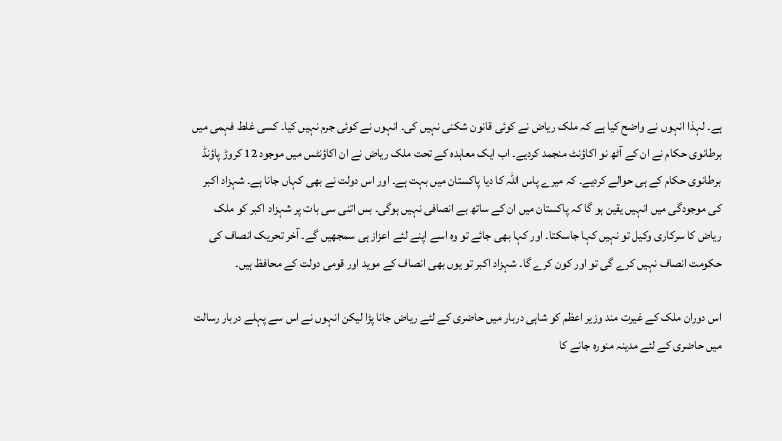ہے۔ لہذا انہوں نے واضح کیا ہے کہ ملک ریاض نے کوئی قانون شکنی نہیں کی۔ انہوں نے کوئی جرم نہیں کیا۔ کسی غلط فہمی میں برطانوی حکام نے ان کے آٹھ نو اکاؤنٹ منجمد کردیے۔ اب ایک معاہدہ کے تحت ملک ریاض نے ان اکاؤنٹس میں موجود 12 کروڑ پاؤنڈ برطانوی حکام کے ہی حوالے کردیے۔ کہ میرے پاس اللہ کا دیا پاکستان میں بہت ہے۔ اور اس دولت نے بھی کہاں جانا ہے۔ شہزاد اکبر کی موجودگی میں انہیں یقین ہو گا کہ پاکستان میں ان کے ساتھ بے انصافی نہیں ہوگی۔ بس اتنی سی بات پر شہزاد اکبر کو ملک ریاض کا سرکاری وکیل تو نہیں کہا جاسکتا۔ اور کہا بھی جائے تو وہ اسے اپنے لئے اعزاز ہی سمجھیں گے۔ آخر تحریک انصاف کی حکومت انصاف نہیں کرے گی تو اور کون کرے گا۔ شہزاد اکبر تو یوں بھی انصاف کے موید اور قومی دولت کے محافظ ہیں۔

اس دوران ملک کے غیرت مند وزیر اعظم کو شاہی دربار میں حاضری کے لئے ریاض جانا پڑا لیکن انہوں نے اس سے پہلے دربار رسالت میں حاضری کے لئے مدینہ منورہ جانے کا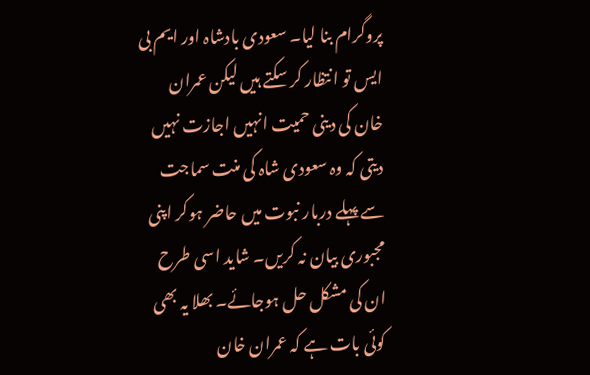پروگرام بنا لیا۔ سعودی بادشاہ اور ایم بی ایس تو انتظار کر سکتے ہیں لیکن عمران خان کی دینی حمیت انہیں اجازت نہیں دیتی کہ وہ سعودی شاہ کی منت سماجت سے پہلے دربار نبوت میں حاضر ہوکر اپنی مجبوری بیان نہ کریں۔ شاید اسی طرح ان کی مشکل حل ہوجائے۔ بھلا یہ بھی کوئی بات ہے کہ عمران خان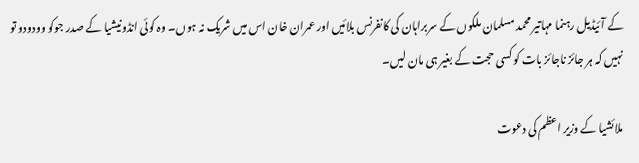کے آئیڈیل رہنما مہاتیر محمد مسلمان ملکوں کے سربراہان کی کانفرنس بلائیں اور عمران خان اس میں شریک نہ ہوں۔ وہ کوئی انڈونیشیا کے صدر جوکو وودودو تو نہیں کہ ہر جائز ناجائز بات کو کسی حجت کے بغیر ہی مان لیں۔

ملائشیا کے وزیر اعظم کی دعوت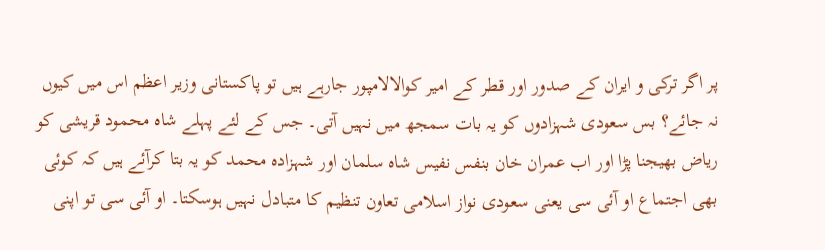پر اگر ترکی و ایران کے صدور اور قطر کے امیر کوالالامپور جارہے ہیں تو پاکستانی وزیر اعظم اس میں کیوں نہ جائے؟ بس سعودی شہزادوں کو یہ بات سمجھ میں نہیں آتی۔ جس کے لئے پہلے شاہ محمود قریشی کو ریاض بھیجنا پڑا اور اب عمران خان بنفس نفیس شاہ سلمان اور شہزادہ محمد کو یہ بتا کرآئے ہیں کہ کوئی بھی اجتماع او آئی سی یعنی سعودی نواز اسلامی تعاون تنظیم کا متبادل نہیں ہوسکتا۔ او آئی سی تو اپنی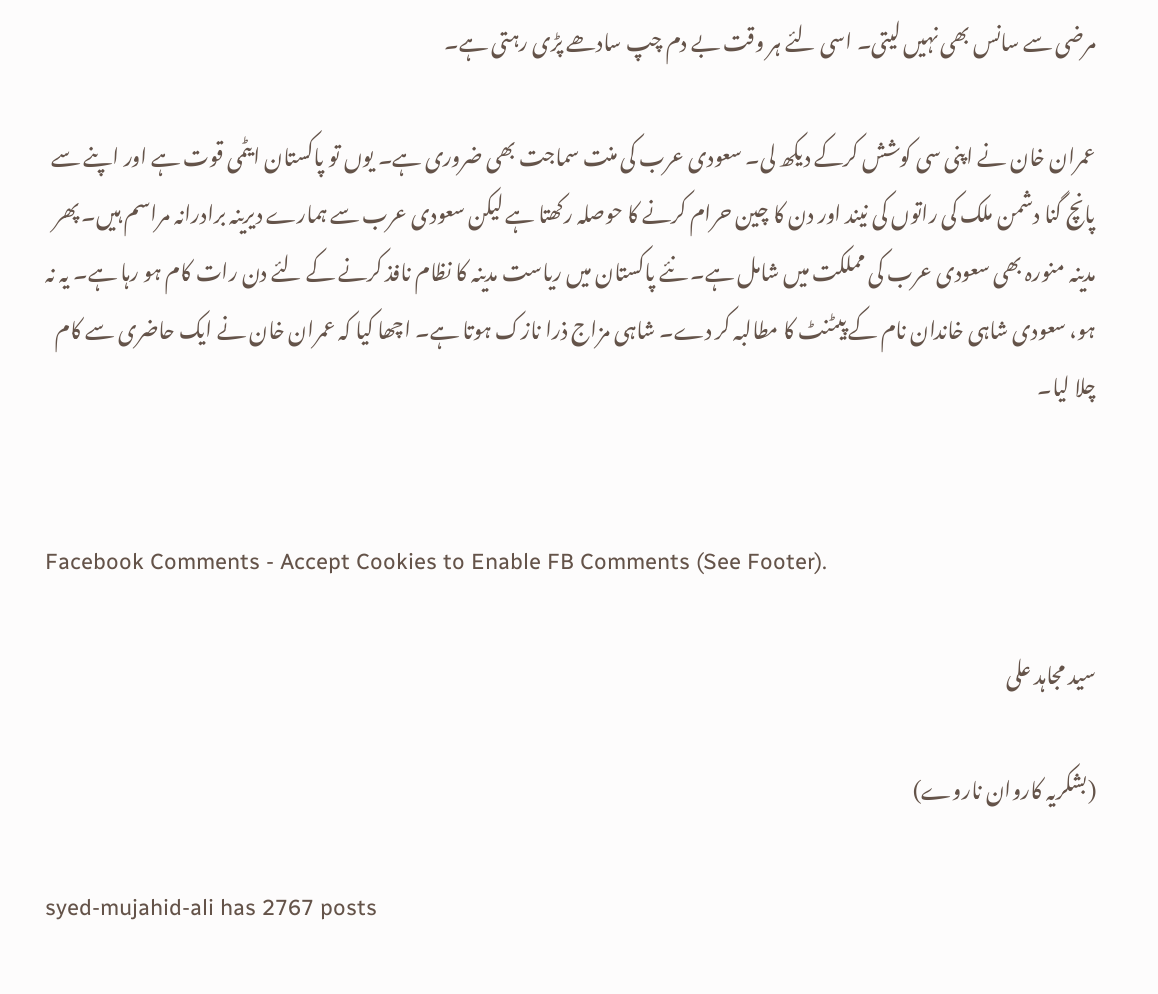مرضی سے سانس بھی نہیں لیتی۔ اسی لئے ہر وقت بے دم چپ سادھے پڑی رہتی ہے۔

عمران خان نے اپنی سی کوشش کرکے دیکھ لی۔ سعودی عرب کی منت سماجت بھی ضروری ہے۔ یوں تو پاکستان ایٹمی قوت ہے اور اپنے سے پانچ گنا دشمن ملک کی راتوں کی نیند اور دن کا چین حرام کرنے کا حوصلہ رکھتا ہے لیکن سعودی عرب سے ہمارے دیرینہ برادرانہ مراسم ہیں۔ پھر مدینہ منورہ بھی سعودی عرب کی مملکت میں شامل ہے۔ نئے پاکستان میں ریاست مدینہ کا نظام نافذ کرنے کے لئے دن رات کام ہو رہا ہے۔ یہ نہ ہو، سعودی شاہی خاندان نام کے پیٹنٹ کا مطالبہ کر دے۔ شاہی مزاج ذرا نازک ہوتا ہے۔ اچھا کیا کہ عمران خان نے ایک حاضری سے کام چلا لیا۔


Facebook Comments - Accept Cookies to Enable FB Comments (See Footer).

سید مجاہد علی

(بشکریہ کاروان ناروے)

syed-mujahid-ali has 2767 posts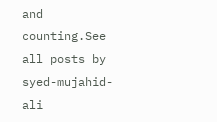and counting.See all posts by syed-mujahid-ali